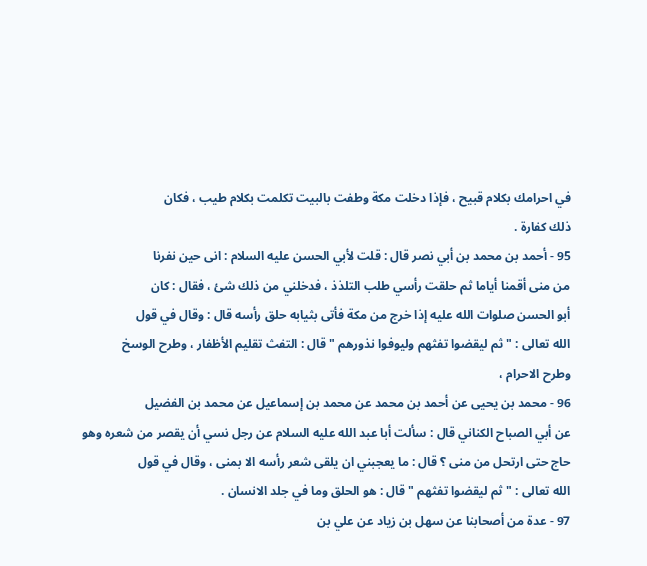في احرامك بكلام قبيح ، فإذا دخلت مكة وطفت بالبيت تكلمت بكلام طيب ، فكان
ذلك كفارة .
95 - أحمد بن محمد بن أبي نصر قال : قلت لأبي الحسن عليه السلام : انى حين نفرنا
من منى أقمنا أياما ثم حلقت رأسي طلب التلذذ ، فدخلني من ذلك شئ ، فقال : كان
أبو الحسن صلوات الله عليه إذا خرج من مكة فأتى بثيابه حلق رأسه قال : وقال في قول
الله تعالى : " ثم ليقضوا تفثهم وليوفوا نذورهم " قال : التفث تقليم الأظفار ، وطرح الوسخ
وطرح الاحرام ،
96 - محمد بن يحيى عن أحمد بن محمد عن محمد بن إسماعيل عن محمد بن الفضيل
عن أبي الصباح الكناني قال : سألت أبا عبد الله عليه السلام عن رجل نسي أن يقصر من شعره وهو
حاج حتى ارتحل من منى ؟ قال : ما يعجبني ان يلقى شعر رأسه الا بمنى ، وقال في قول
الله تعالى : " ثم ليقضوا تفثهم " قال : هو الحلق وما في جلد الانسان .
97 - عدة من أصحابنا عن سهل بن زياد عن علي بن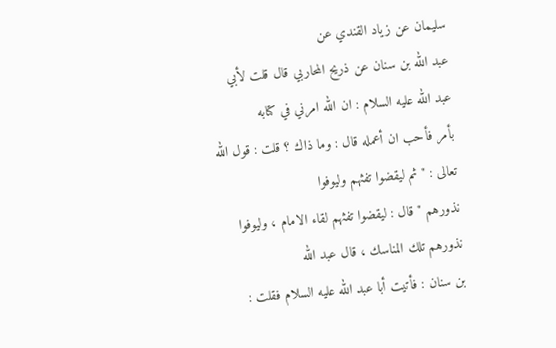سليمان عن زياد القندي عن
عبد الله بن سنان عن ذريح المحاربي قال قلت لأبي عبد الله عليه السلام : ان الله امرني في كتابه
بأمر فأحب ان أعمله قال : وما ذاك ؟ قلت : قول الله تعالى : " ثم ليقضوا تفثهم وليوفوا
نذورهم " قال : ليقضوا تفثهم لقاء الامام ، وليوفوا نذورهم تلك المناسك ، قال عبد الله
بن سنان : فأتيت أبا عبد الله عليه السلام فقلت :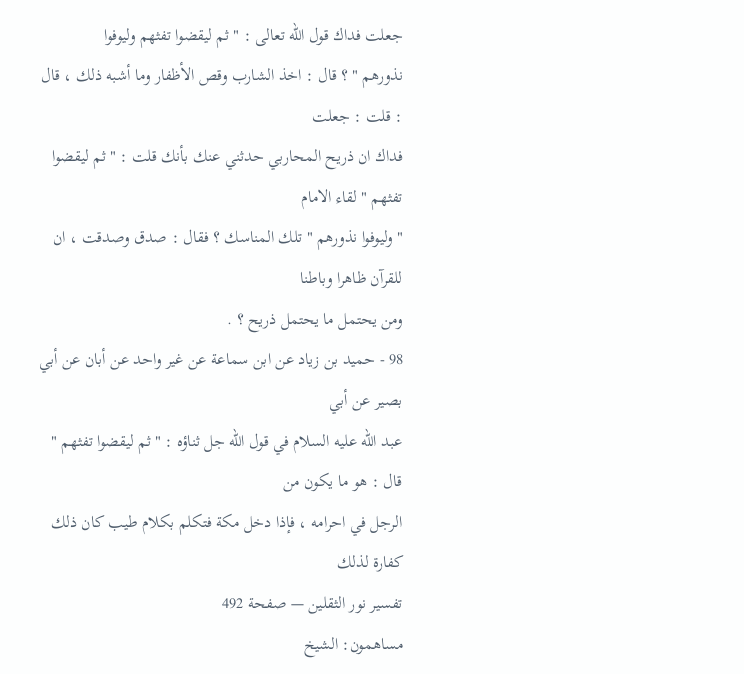جعلت فداك قول الله تعالى : " ثم ليقضوا تفثهم وليوفوا
نذورهم " ؟ قال : اخذ الشارب وقص الأظفار وما أشبه ذلك ، قال : قلت : جعلت
فداك ان ذريح المحاربي حدثني عنك بأنك قلت : " ثم ليقضوا تفثهم " لقاء الامام
" وليوفوا نذورهم " تلك المناسك ؟ فقال : صدق وصدقت ، ان للقرآن ظاهرا وباطنا
ومن يحتمل ما يحتمل ذريح ؟ .
98 - حميد بن زياد عن ابن سماعة عن غير واحد عن أبان عن أبي بصير عن أبي
عبد الله عليه السلام في قول الله جل ثناؤه : " ثم ليقضوا تفثهم " قال : هو ما يكون من
الرجل في احرامه ، فإذا دخل مكة فتكلم بكلام طيب كان ذلك كفارة لذلك
تفسير نور الثقلين — صفحة 492
مساهمون: الشيخ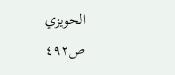الحويزي
ص٤٩٢